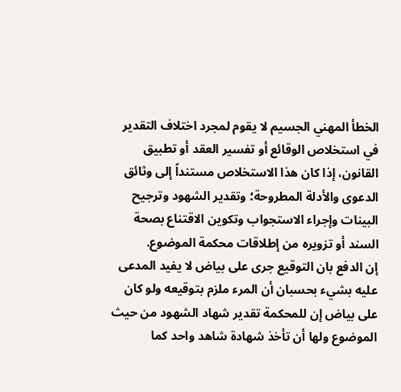الخطأ المهني الجسيم لا يقوم لمجرد اختلاف التقدير في استخلاص الوقائع أو تفسير العقد أو تطبيق القانون، إذا كان هذا الاستخلاص مستنداً إلى وثائق الدعوى والأدلة المطروحة؛ وتقدير الشهود وترجيح البينات وإجراء الاستجواب وتكوين الاقتناع بصحة السند أو تزويره من إطلاقات محكمة الموضوع.
إن الدفع بان التوقيع جرى على بياض لا يفيد المدعى عليه بشيء بحسبان أن المرء ملزم بتوقيعه ولو كان على بياض إن للمحكمة تقدير شهاد الشهود من حيث الموضوع ولها أن تأخذ شهادة شاهد واحد كما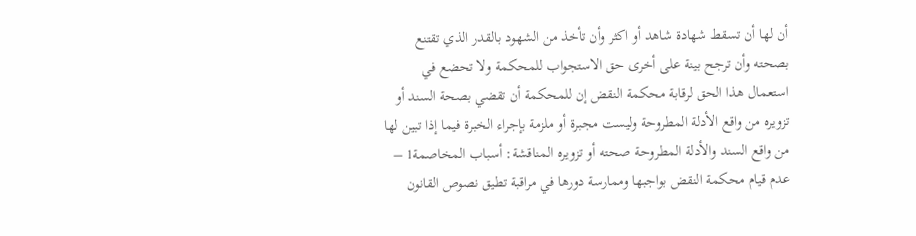أن لها أن تسقط شهادة شاهد أو اكثر وأن تأخذ من الشهود بالقدر الذي تقتنع بصحته وأن ترجح بينة على أخرى حق الاستجواب للمحكمة ولا تحضع في استعمال هذا الحق لرقابة محكمة النقض إن للمحكمة أن تقضي بصحة السند أو تزويره من واقع الأدلة المطروحة وليست مجبرة أو ملزمة بإجراء الخبرة فيما إذا تبين لها من واقع السند والأدلة المطروحة صحته أو تزويره المناقشة: أسباب المخاصمة1 – عدم قيام محكمة النقض بواجبها وممارسة دورها في مراقبة تطيق نصوص القانون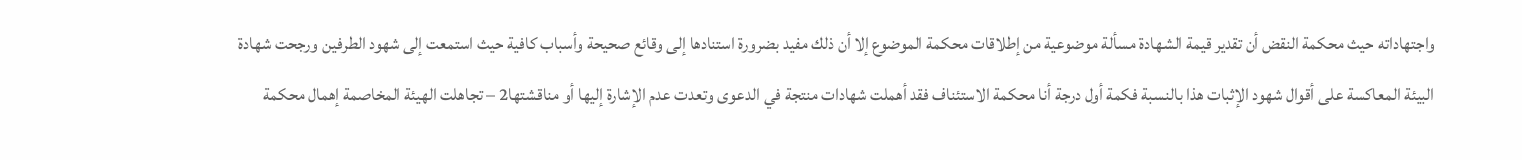واجتهاداته حيث محكمة النقض أن تقدير قيمة الشهادة مسألة موضوعية من إطلاقات محكمة الموضوع إلا أن ذلك مفيد بضرورة استنادها إلى وقائع صحيحة وأسباب كافية حيث استمعت إلى شهود الطرفين ورجحت شهادة البيئة المعاكسة على أقوال شهود الإثبات هذا بالنسبة فكمة أول درجة أنا محكمة الاستئناف فقد أهملت شهادات منتجة في الدعوى وتعدت عدم الإشارة إليها أو مناقشتها2 – تجاهلت الهيئة المخاصمة إهمال محكمة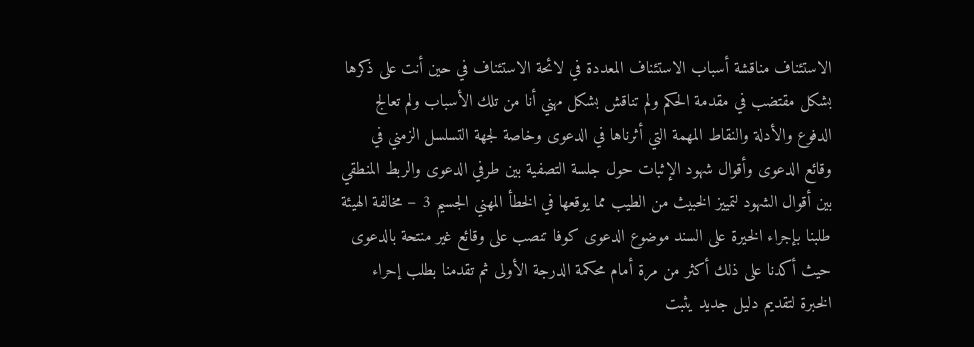الاستئناف مناقشة أسباب الاستئناف المعددة في لائحة الاستئناف في حين أنت على ذكرها بشكل مقتضب في مقدمة الحكم ولم تناقش بشكل مهني أنا من تلك الأسباب ولم تعالج الدفوع والأدلة والنقاط المهمة التي أثرناها في الدعوى وخاصة لجهة التسلسل الزمني في وقائع الدعوى وأقوال شهود الإثبات حول جلسة التصفية بين طرفي الدعوى والربط المنطقي بين أقوال الشهود لتمييز الخبيث من الطيب مما يوقعها في الخطأ المهني الجسيم 3 – مخالفة الهيئة طلبنا بإجراء الخيرة على السند موضوع الدعوى كوفا تنصب على وقائع غير منتحة بالدعوى حيث أكدنا على ذلك أكثر من مرة أمام محكمة الدرجة الأولى ثم تقدمنا بطلب إحراء الخبرة لتقديم دليل جديد يثبت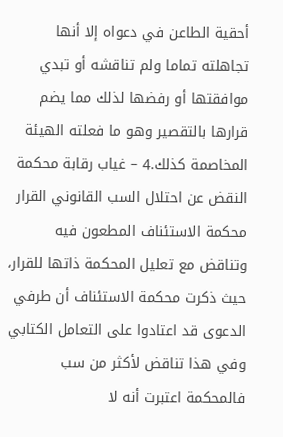أحقية الطاعن في دعواه إلا أنها تجاهلته تماما ولم تناقشه أو تبدي موافقتها أو رفضها لذلك مما يضم قرارها بالتقصير وهو ما فعلته الهيئة المخاصمة كذلك.4 – غياب رقابة محكمة النقض عن احتلال السب القانوني القرار محكمة الاستئناف المطعون فيه وتناقض مع تعليل المحكمة ذاتها للقرار، حيث ذكرت محكمة الاستئناف أن طرفي الدعوى قد اعتادوا على التعامل الكتابي وفي هذا تناقض لأكثر من سب فالمحكمة اعتبرت أنه لا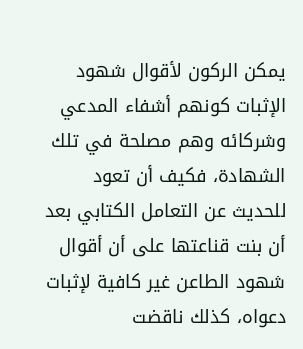يمكن الركون لأقوال شهود الإثبات كونهم أشفاء المدعي وشركائه وهم مصلحة في تلك الشهادة، فكيف أن تعود للحديث عن التعامل الكتابي بعد أن بنت قناعتها على أن أقوال شهود الطاعن غير كافية لإثبات دعواه، كذلك ناقضت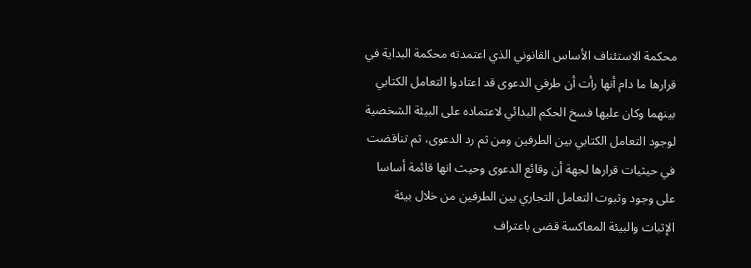محكمة الاستئناف الأساس القانوني الذي اعتمدته محكمة البداية في قرارها ما دام أنها رأت أن طرفي الدعوى قد اعتادوا التعامل الكتابي بينهما وكان عليها فسخ الحكم البدائي لاعتماده على البيئة الشخصية لوجود التعامل الكتابي بين الطرفين ومن ثم رد الدعوى، ثم تناقضت في حيثيات قرارها لجهة أن وقائع الدعوى وحيث انها قائمة أساسا على وجود وثبوت التعامل التجاري بين الطرفين من خلال بيئة الإثبات والبيئة المعاكسة قضى باعتراف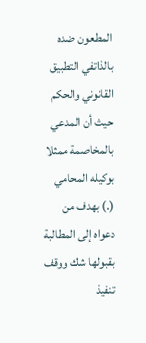المطعون ضده بالذاتفي التطبيق القانوني والحكم حيث أن المدعي بالمخاصمة ممثلا بوكيله المحامي (.) بهدف من دعواه إلى المطالبة بقبولها شك ووقف تنفيذ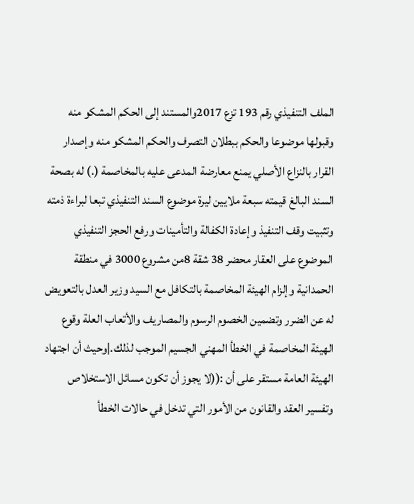الملف التنفيذي رقم 193 تزع 2017والمستند إلى الحكم المشكو منه وقبولها موضوعا والحكم ببطلان التصرف والحكم المشكو منه وإصدار القرار بالنزاع الأصلي يمنع معارضة المدعى عليه بالمخاصمة (.) له بصحة السند البالغ قيمته سبعة ملايين ليرة موضوع السند التنفيذي تبعا لبراءة ذمته وتثبيت وقف التنفيذ وإعادة الكفالة والتأمينات ورفع الحجز التنفيذي الموضوع على العقار محضر 38 شقة 8من مشروع 3000 في منطقة الحمدانية وإلزام الهيئة المخاصمة بالتكافل مع السيد وزير العدل بالتعويض له عن الضرر وتضمين الخصوم الرسوم والمصاريف والأتعاب العلة وقوع الهيئة المخاصمة في الخطأ المهني الجسيم الموجب لذلك.|وحيث أن اجتهاد الهيئة العامة مستقر على أن :((لا يجوز أن تكون مسائل الاستخلاص وتفسير العقد والقانون من الأمور التي تدخل في حالات الخطأ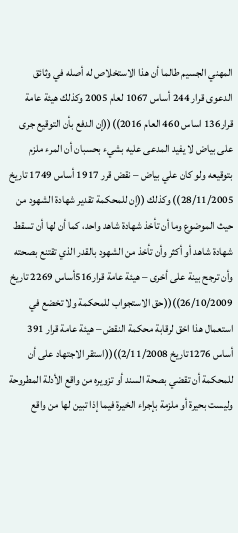المهني الجسيم طالما أن هذا الاستخلاص له أصله في وثائق الدعوى قرار 244 أساس 1067 لعام 2005 وكذلك هيئة عامة قرار136 اساس 460 العام 2016))((إن الدفع بأن التوقيع جرى على بياض لا يفيد المدعى عليه بشيء بحسبان أن المرء ملزم بتوقيعه ولو كان علي بياض – نقض قرر 1917 أساس 1749 تاريخ 28/11/2005)) وكذلك ((إن للمحكمة تقدير شهادة الشهود من حيث الموضوع وما أن تأخذ شهادة شاهد واحد، كما أن لها أن تسقط شهادة شاهد أو أكثر وأن تأخذ من الشهود بالقدر الذي تقتنع بصحته وأن ترجح بينة على أخرى – هيئة عامة قرار516أساس 2269 تاريخ 26/10/2009))((حق الاستجواب للمحكمة ولا تخضع في استعمال هذا اخق لرقابة محكمة النقض – هيئة عامة قرار 391 أساس 1276تاريخ 2/11/2008))((استقر الاجتهاد على أن للمحكمة أن تقضي بصحة السند أو تزويره من واقع الأدلة المطروحة وليست بحيرة أو ملزمة بإجراء الخيرة فيما إذا تبين لها من واقع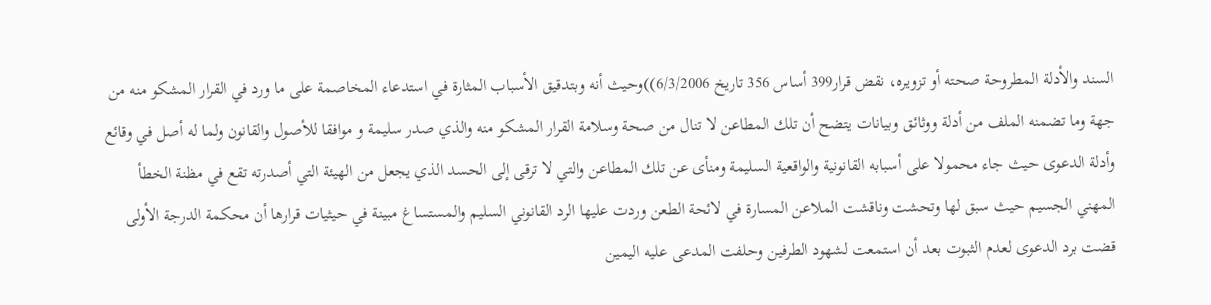السند والأدلة المطروحة صحته أو تزويره، نقض قرار399 أساس 356 تاريخ 6/3/2006))وحيث أنه وبتدقيق الأسباب المثارة في استدعاء المخاصمة على ما ورد في القرار المشكو منه من جهة وما تضمنه الملف من أدلة ووثائق وبيانات يتضح أن تلك المطاعن لا تنال من صحة وسلامة القرار المشكو منه والذي صدر سليمة و موافقا للأصول والقانون ولما له أصل في وقائع وأدلة الدعوى حيث جاء محمولا على أسبابه القانونية والواقعية السليمة ومنأى عن تلك المطاعن والتي لا ترقى إلى الحسد الذي يجعل من الهيئة التي أصدرته تقع في مظنة الخطأ المهني الجسيم حيث سبق لها وتحشت وناقشت الملاعن المسارة في لائحة الطعن وردت عليها الرد القانوني السليم والمستساغ مبينة في حيثيات قرارها أن محكمة الدرجة الأولى قضت برد الدعوى لعدم الثبوت بعد أن استمعت لشهود الطرفين وحلفت المدعى عليه اليمين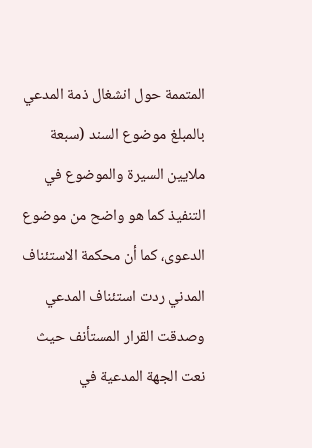المتممة حول انشغال ذمة المدعي بالمبلغ موضوع السند (سبعة ملايين السيرة والموضوع في التنفيذ كما هو واضح من موضوع الدعوى، كما أن محكمة الاستئناف المدني ردت استئناف المدعي وصدقت القرار المستأنف حيث نعت الجهة المدعية في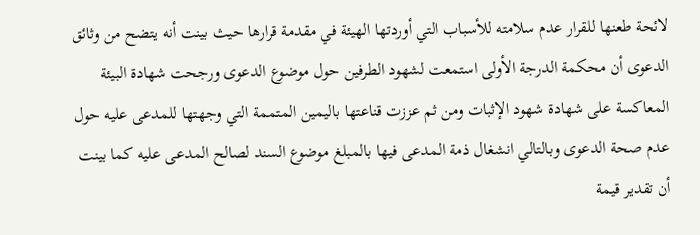لائحة طعنها للقرار عدم سلامته للأسباب التي أوردتها الهيئة في مقدمة قرارها حيث بينت أنه يتضح من وثائق الدعوى أن محكمة الدرجة الأولى استمعت لشهود الطرفين حول موضوع الدعوى ورجحت شهادة البيئة المعاكسة على شهادة شهود الإثبات ومن ثم عززت قناعتها باليمين المتممة التي وجهتها للمدعى عليه حول عدم صحة الدعوى وبالتالي انشغال ذمة المدعى فيها بالمبلغ موضوع السند لصالح المدعى عليه كما بينت أن تقدير قيمة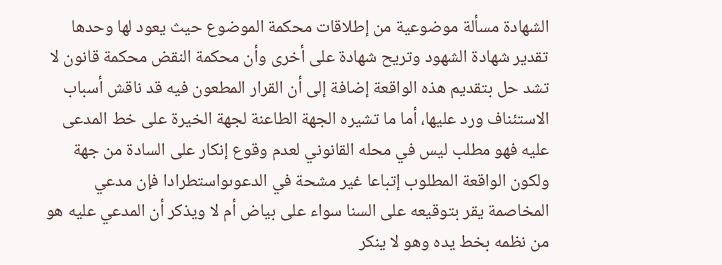الشهادة مسألة موضوعية من إطلاقات محكمة الموضوع حيث يعود لها وحدها تقدير شهادة الشهود وتريح شهادة على أخرى وأن محكمة النقض محكمة قانون لا تشد حل بتقديم هذه الواقعة إضافة إلى أن القرار المطعون فيه قد ناقش أسباب الاستئناف ورد عليها، أما ما تشيره الجهة الطاعنة لجهة الخيرة على خط المدعى عليه فهو مطلب ليس في محله القانوني لعدم وقوع إنكار على السادة من جهة ولكون الواقعة المطلوب إتباعا غير مشحة في الدعوىواستطرادا فإن مدعي المخاصمة يقر بتوقيعه على السنا سواء على بياض أم لا ويذكر أن المدعي عليه هو من نظمه بخط يده وهو لا ينكر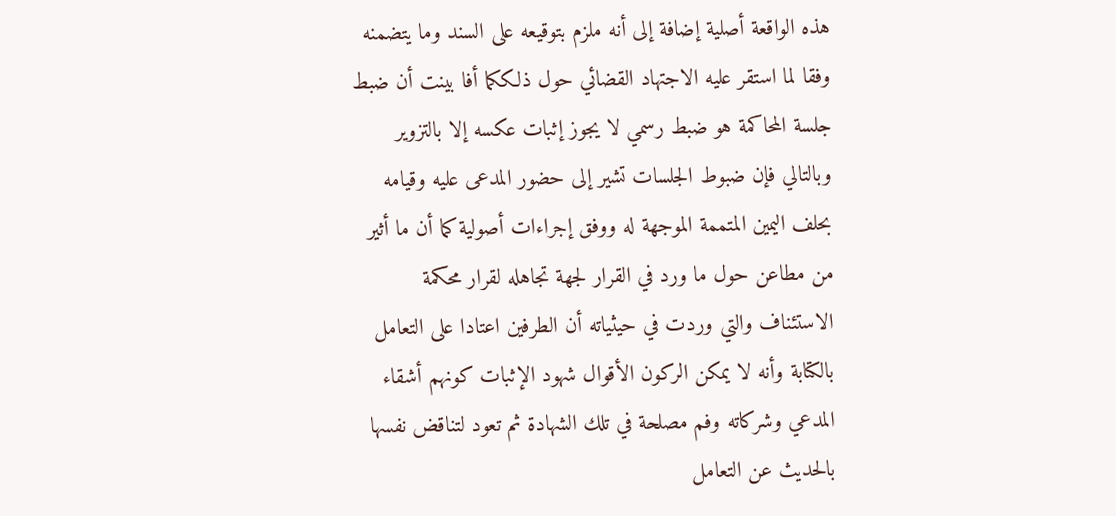هذه الواقعة أصلية إضافة إلى أنه ملزم بتوقيعه على السند وما يتضمنه وفقا لما استقر عليه الاجتهاد القضائي حول ذلككما أفا بينت أن ضبط جلسة المحاكمة هو ضبط رسمي لا يجوز إثبات عكسه إلا بالتزوير وبالتالي فإن ضبوط الجلسات تشير إلى حضور المدعى عليه وقيامه بحلف اليمين المتممة الموجهة له ووفق إجراءات أصولية كما أن ما أثير من مطاعن حول ما ورد في القرار لجهة تجاهله لقرار محكمة الاستئناف والتي وردت في حيثياته أن الطرفين اعتادا على التعامل بالكتابة وأنه لا يمكن الركون الأقوال شهود الإثبات كونهم أشقاء المدعي وشركاته وفم مصلحة في تلك الشهادة ثم تعود لتناقض نفسها بالحديث عن التعامل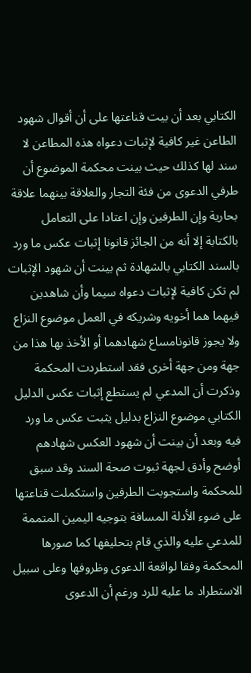الكتابي بعد أن بيت قناعتها على أن أقوال شهود الطاعن غير كافية لإثبات دعواه هذه المطاعن لا سند لها كذلك حيث بينت محكمة الموضوع أن طرفي الدعوى من فئة التجار والعلاقة بينهما علاقة بحارية وإن الطرفين وإن اعتادا على التعامل بالكتابة إلا أنه من الجائز قانونا إثبات عكس ما ورد بالسند الكتابي بالشهادة ثم بينت أن شهود الإثبات لم تكن كافية لإثبات دعواه سيما وأن شاهدين فيهما هما أخويه وشريكه في العمل موضوع النزاع ولا يجوز قانونامساع شهادهما أو الأخذ بها هذا من جهة ومن جهة أخرى فقد استطردت المحكمة وذكرت أن المدعي لم يستطع إثبات عكس الدليل الكتابي موضوع النزاع بدليل يثبت عكس ما ورد فيه وبعد أن بينت أن شهود العكس شهادهم أوضح وأدق لجهة ثبوت صحة السند وقد سبق للمحكمة واستجوبت الطرفين واستكملت قناعتها على ضوء الأدلة المسافة بتوجيه اليمين المتممة للمدعي عليه والذي قام بتحليفها كما صورها المحكمة وفقا لواقعة الدعوى وظروفها وعلى سبيل الاستطراد ما عليه للرد ورغم أن الدعوى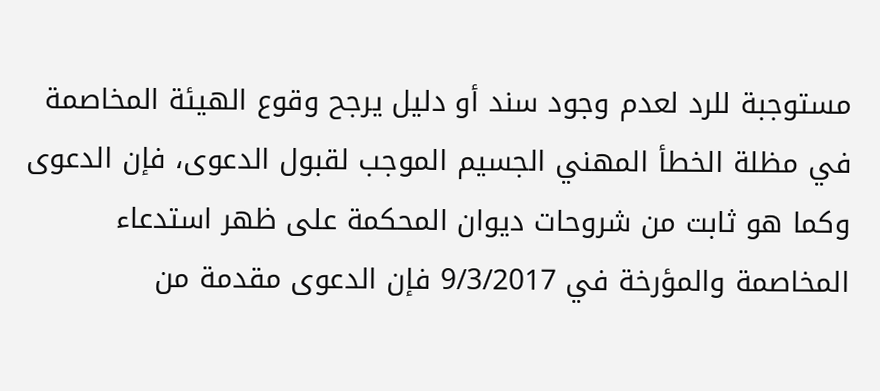مستوجبة للرد لعدم وجود سند أو دليل يرجح وقوع الهيئة المخاصمة في مظلة الخطأ المهني الجسيم الموجب لقبول الدعوى، فإن الدعوى وكما هو ثابت من شروحات ديوان المحكمة على ظهر استدعاء المخاصمة والمؤرخة في 9/3/2017 فإن الدعوى مقدمة من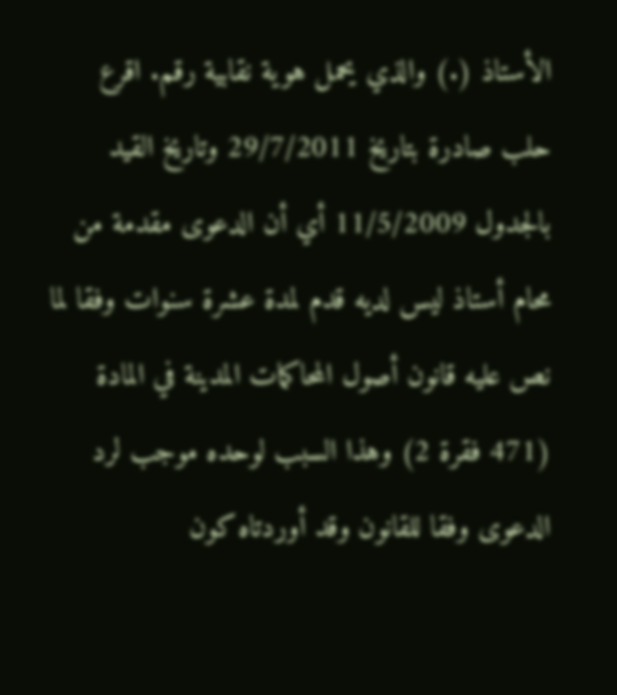الأستاذ (.) والذي يحمل هوية نقابية رقم. اقرع حلب صادرة بتاريخ 29/7/2011 وتاريخ القيد بالجدول 11/5/2009 أي أن الدعوى مقدمة من محام أستاذ ليس لديه قدم لمدة عشرة سنوات وفقا لما نص عليه قانون أصول المحاكمات المدينة في المادة (471 فقرة 2) وهذا السبب لوحده موجب لرد الدعوى وفقا للقانون وقد أوردتاه كون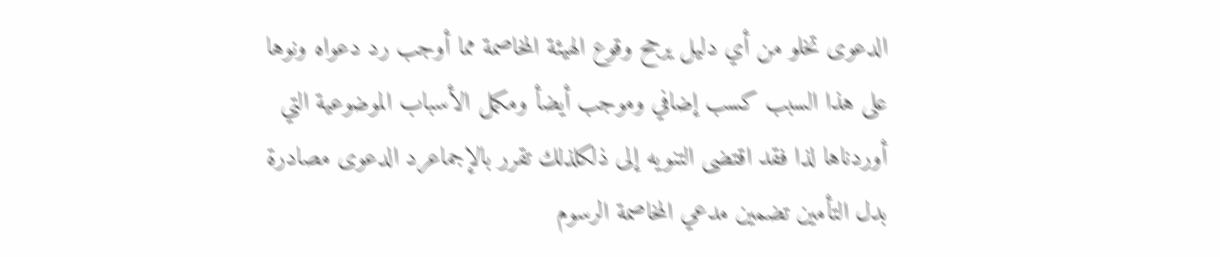الدعوى تخلو من أي دليل يرجح وقوع الهيئة المخاصمة مما أوجب رد دعواه ونوها على هذا السبب كسب إضافي وموجب أيضأ ومكمل الأسباب الموضوعية التي أوردناها لذا فقد اقتضى التنويه إلى ذلكلذلك تقرر بالإجماعرد الدعوى مصادرة بدل التأمين تضمين مدعي المخاصمة الرسوم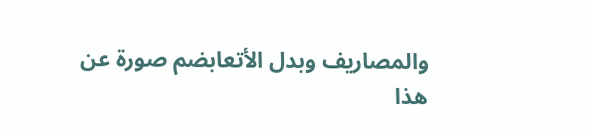والمصاريف وبدل الأتعابضم صورة عن هذا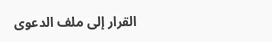القرار إلى ملف الدعوى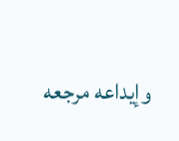وإيداعه مرجعه